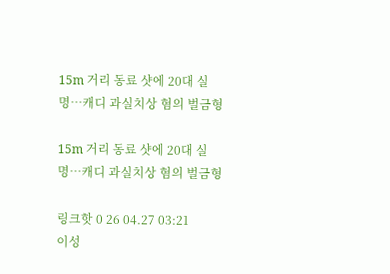15m 거리 동료 샷에 20대 실명…캐디 과실치상 혐의 벌금형

15m 거리 동료 샷에 20대 실명…캐디 과실치상 혐의 벌금형

링크핫 0 26 04.27 03:21
이성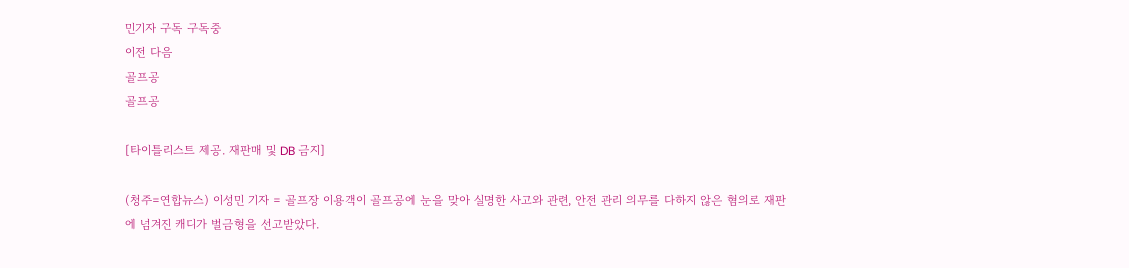민기자 구독 구독중
이전 다음
골프공
골프공

[타이틀리스트 제공. 재판매 및 DB 금지]

(청주=연합뉴스) 이성민 기자 = 골프장 이용객이 골프공에 눈을 맞아 실명한 사고와 관련, 안전 관리 의무를 다하지 않은 혐의로 재판에 넘겨진 캐디가 벌금형을 선고받았다.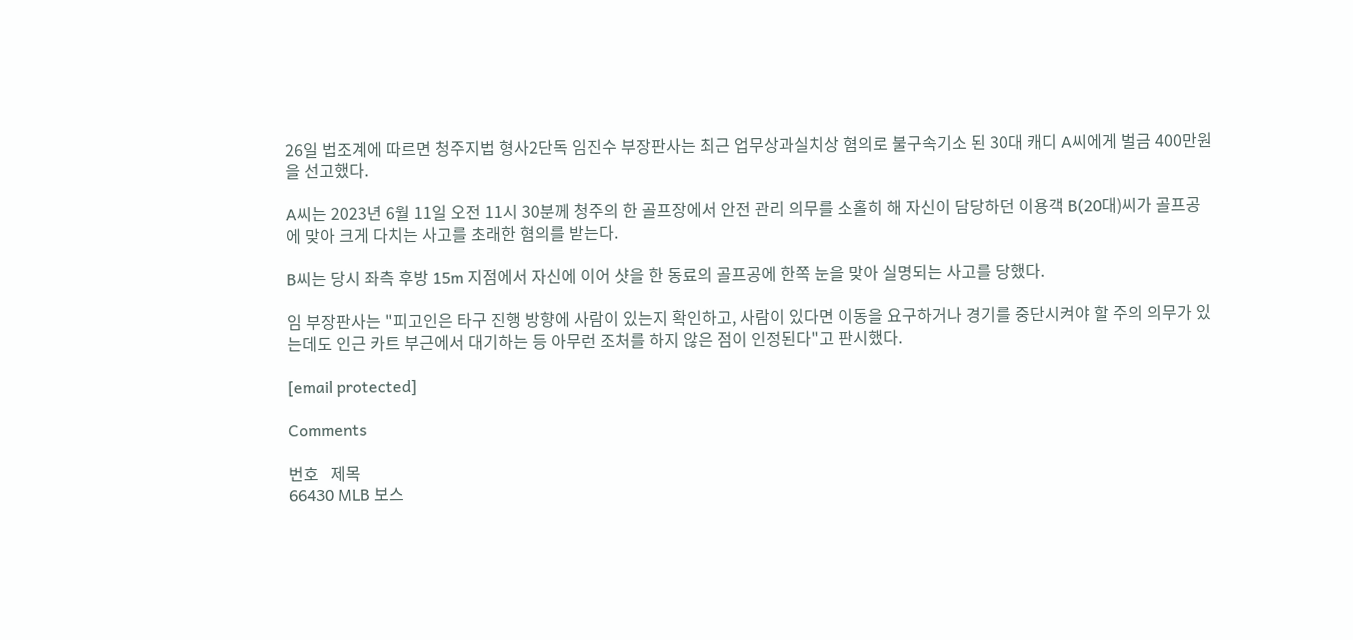26일 법조계에 따르면 청주지법 형사2단독 임진수 부장판사는 최근 업무상과실치상 혐의로 불구속기소 된 30대 캐디 A씨에게 벌금 400만원을 선고했다.

A씨는 2023년 6월 11일 오전 11시 30분께 청주의 한 골프장에서 안전 관리 의무를 소홀히 해 자신이 담당하던 이용객 B(20대)씨가 골프공에 맞아 크게 다치는 사고를 초래한 혐의를 받는다.

B씨는 당시 좌측 후방 15m 지점에서 자신에 이어 샷을 한 동료의 골프공에 한쪽 눈을 맞아 실명되는 사고를 당했다.

임 부장판사는 "피고인은 타구 진행 방향에 사람이 있는지 확인하고, 사람이 있다면 이동을 요구하거나 경기를 중단시켜야 할 주의 의무가 있는데도 인근 카트 부근에서 대기하는 등 아무런 조처를 하지 않은 점이 인정된다"고 판시했다.

[email protected]

Comments

번호   제목
66430 MLB 보스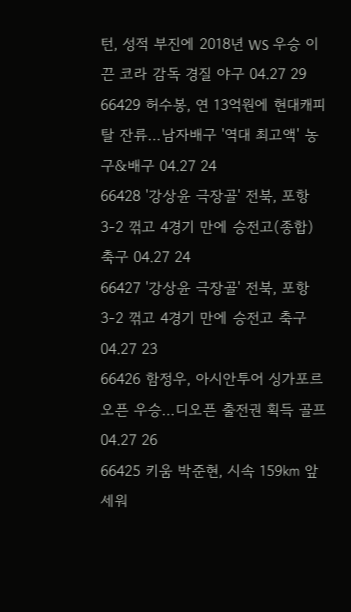턴, 성적 부진에 2018년 WS 우승 이끈 코라 감독 경질 야구 04.27 29
66429 허수봉, 연 13억원에 현대캐피탈 잔류…남자배구 '역대 최고액' 농구&배구 04.27 24
66428 '강상윤 극장골' 전북, 포항 3-2 꺾고 4경기 만에 승전고(종합) 축구 04.27 24
66427 '강상윤 극장골' 전북, 포항 3-2 꺾고 4경기 만에 승전고 축구 04.27 23
66426 함정우, 아시안투어 싱가포르 오픈 우승…디오픈 출전권 획득 골프 04.27 26
66425 키움 박준현, 시속 159㎞ 앞세워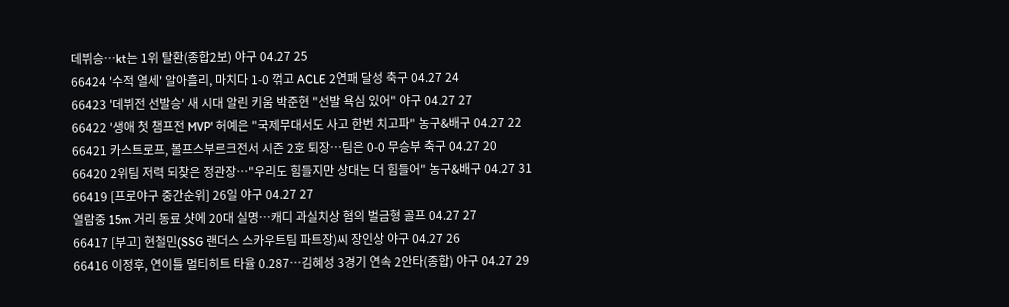데뷔승…kt는 1위 탈환(종합2보) 야구 04.27 25
66424 '수적 열세' 알아흘리, 마치다 1-0 꺾고 ACLE 2연패 달성 축구 04.27 24
66423 '데뷔전 선발승' 새 시대 알린 키움 박준현 "선발 욕심 있어" 야구 04.27 27
66422 '생애 첫 챔프전 MVP' 허예은 "국제무대서도 사고 한번 치고파" 농구&배구 04.27 22
66421 카스트로프, 볼프스부르크전서 시즌 2호 퇴장…팀은 0-0 무승부 축구 04.27 20
66420 2위팀 저력 되찾은 정관장…"우리도 힘들지만 상대는 더 힘들어" 농구&배구 04.27 31
66419 [프로야구 중간순위] 26일 야구 04.27 27
열람중 15m 거리 동료 샷에 20대 실명…캐디 과실치상 혐의 벌금형 골프 04.27 27
66417 [부고] 현철민(SSG 랜더스 스카우트팀 파트장)씨 장인상 야구 04.27 26
66416 이정후, 연이틀 멀티히트 타율 0.287…김혜성 3경기 연속 2안타(종합) 야구 04.27 29